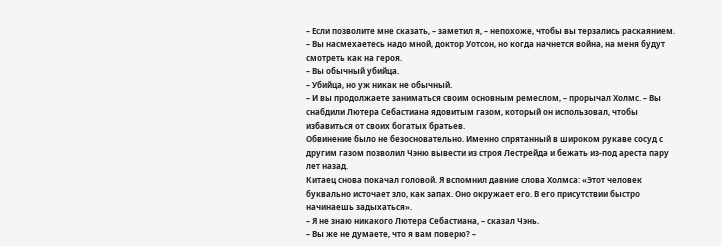– Если позволите мне сказать, – заметил я, – непохоже, чтобы вы терзались раскаянием.
– Вы насмехаетесь надо мной, доктор Уотсон, но когда начнется война, на меня будут смотреть как на героя.
– Вы обычный убийца.
– Убийца, но уж никак не обычный.
– И вы продолжаете заниматься своим основным ремеслом, – прорычал Холмс. – Вы снабдили Лютера Себастиана ядовитым газом, который он использовал, чтобы избавиться от своих богатых братьев.
Обвинение было не безосновательно. Именно спрятанный в широком рукаве сосуд с другим газом позволил Чэню вывести из строя Лестрейда и бежать из-под ареста пару лет назад.
Китаец снова покачал головой. Я вспомнил давние слова Холмса: «Этот человек буквально источает зло, как запах. Оно окружает его. В его присутствии быстро начинаешь задыхаться».
– Я не знаю никакого Лютера Себастиана, – сказал Чэнь.
– Вы же не думаете, что я вам поверю? –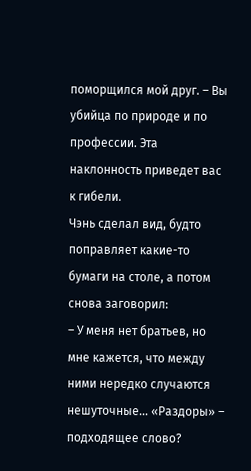поморщился мой друг. – Вы убийца по природе и по профессии. Эта наклонность приведет вас к гибели.
Чэнь сделал вид, будто поправляет какие-то бумаги на столе, а потом снова заговорил:
– У меня нет братьев, но мне кажется, что между ними нередко случаются нешуточные… «Раздоры» – подходящее слово?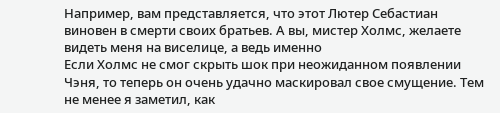Например, вам представляется, что этот Лютер Себастиан виновен в смерти своих братьев. А вы, мистер Холмс, желаете видеть меня на виселице, а ведь именно
Если Холмс не смог скрыть шок при неожиданном появлении Чэня, то теперь он очень удачно маскировал свое смущение. Тем не менее я заметил, как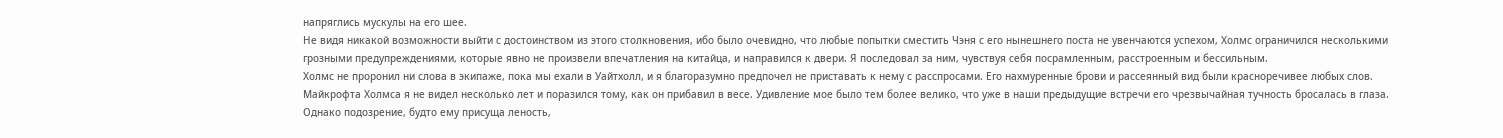напряглись мускулы на его шее.
Не видя никакой возможности выйти с достоинством из этого столкновения, ибо было очевидно, что любые попытки сместить Чэня с его нынешнего поста не увенчаются успехом, Холмс ограничился несколькими грозными предупреждениями, которые явно не произвели впечатления на китайца, и направился к двери. Я последовал за ним, чувствуя себя посрамленным, расстроенным и бессильным.
Холмс не проронил ни слова в экипаже, пока мы ехали в Уайтхолл, и я благоразумно предпочел не приставать к нему с расспросами. Его нахмуренные брови и рассеянный вид были красноречивее любых слов.
Майкрофта Холмса я не видел несколько лет и поразился тому, как он прибавил в весе. Удивление мое было тем более велико, что уже в наши предыдущие встречи его чрезвычайная тучность бросалась в глаза. Однако подозрение, будто ему присуща леность,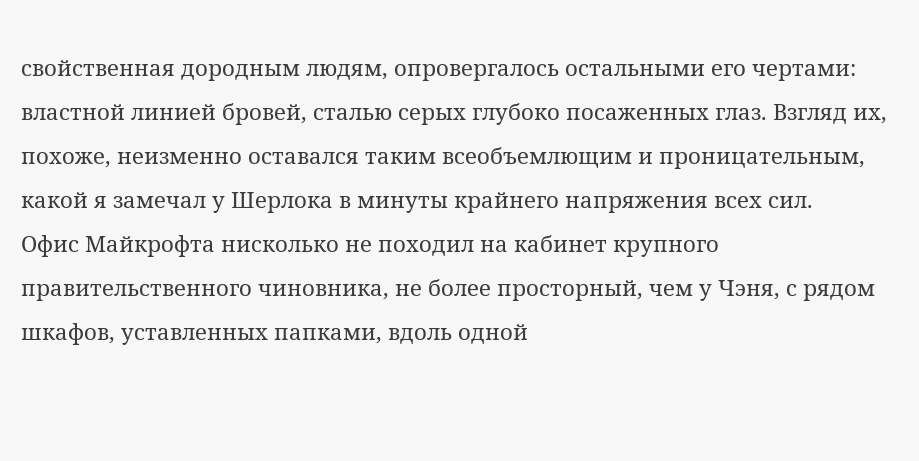свойственная дородным людям, опровергалось остальными его чертами: властной линией бровей, сталью серых глубоко посаженных глаз. Взгляд их, похоже, неизменно оставался таким всеобъемлющим и проницательным, какой я замечал у Шерлока в минуты крайнего напряжения всех сил.
Офис Майкрофта нисколько не походил на кабинет крупного правительственного чиновника, не более просторный, чем у Чэня, с рядом шкафов, уставленных папками, вдоль одной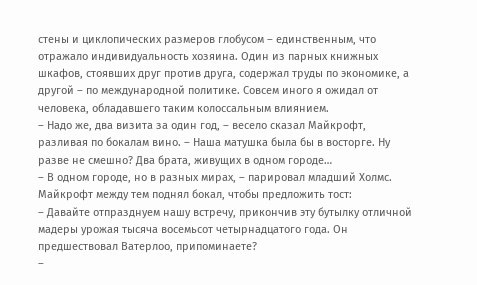стены и циклопических размеров глобусом – единственным, что отражало индивидуальность хозяина. Один из парных книжных шкафов, стоявших друг против друга, содержал труды по экономике, а другой – по международной политике. Совсем иного я ожидал от человека, обладавшего таким колоссальным влиянием.
– Надо же, два визита за один год, – весело сказал Майкрофт, разливая по бокалам вино. – Наша матушка была бы в восторге. Ну разве не смешно? Два брата, живущих в одном городе…
– В одном городе, но в разных мирах, – парировал младший Холмс.
Майкрофт между тем поднял бокал, чтобы предложить тост:
– Давайте отпразднуем нашу встречу, прикончив эту бутылку отличной мадеры урожая тысяча восемьсот четырнадцатого года. Он предшествовал Ватерлоо, припоминаете?
–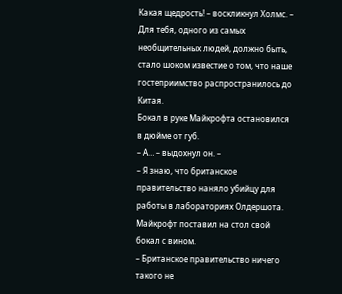Какая щедрость! – воскликнул Холмс. – Для тебя, одного из самых необщительных людей, должно быть, стало шоком известие о том, что наше гостеприимство распространилось до Китая.
Бокал в руке Майкрофта остановился в дюйме от губ.
– А… – выдохнул он. –
– Я знаю, что британское правительство наняло убийцу для работы в лабораториях Олдершота.
Майкрофт поставил на стол свой бокал с вином.
– Британское правительство ничего такого не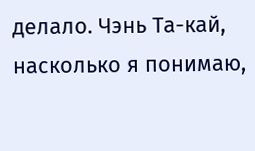делало. Чэнь Та-кай, насколько я понимаю,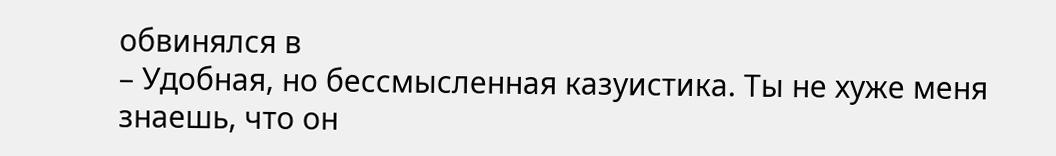обвинялся в
– Удобная, но бессмысленная казуистика. Ты не хуже меня знаешь, что он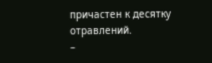причастен к десятку отравлений.
–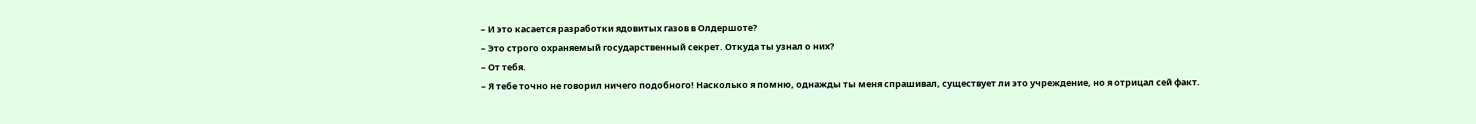– И это касается разработки ядовитых газов в Олдершоте?
– Это строго охраняемый государственный секрет. Откуда ты узнал о них?
– От тебя.
– Я тебе точно не говорил ничего подобного! Насколько я помню, однажды ты меня спрашивал, существует ли это учреждение, но я отрицал сей факт.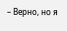– Верно, но я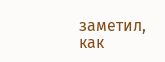заметил, как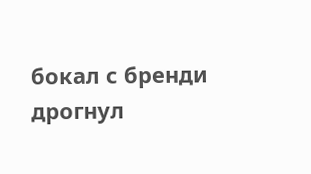бокал с бренди дрогнул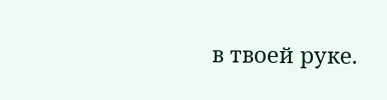в твоей руке.